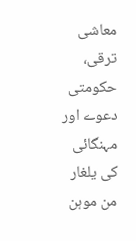معاشی ترقی، حکومتی دعوے اور مہنگائی کی یلغار
من موہن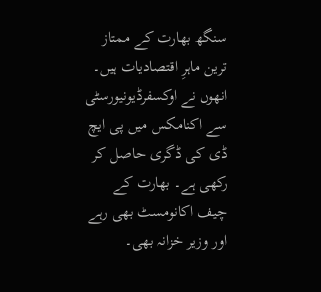سنگھ بھارت کے ممتاز ترین ماہرِ اقتصادیات ہیں۔ انھوں نے اوکسفرڈیونیورسٹی سے اکنامکس میں پی ایچ ڈی کی ڈگری حاصل کر رکھی ہے۔ بھارت کے چیف اکانومسٹ بھی رہے اور وزیر خزانہ بھی۔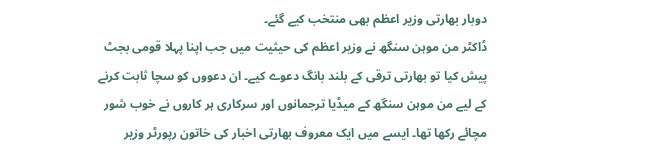دوبار بھارتی وزیر اعظم بھی منتخب کیے گئے۔
ڈاکٹر من موہن سنگھ نے وزیر اعظم کی حیثیت میں جب اپنا پہلا قومی بجٹ پیش کیا تو بھارتی ترقی کے بلند بانگ دعوے کیے۔ ان دعووں کو سچا ثابت کرنے کے لیے من موہن سنگھ کے میڈیا ترجمانوں اور سرکاری ہر کاروں نے خوب شور مچائے رکھا تھا۔ ایسے میں ایک معروف بھارتی اخبار کی خاتون رپورٹر وزیر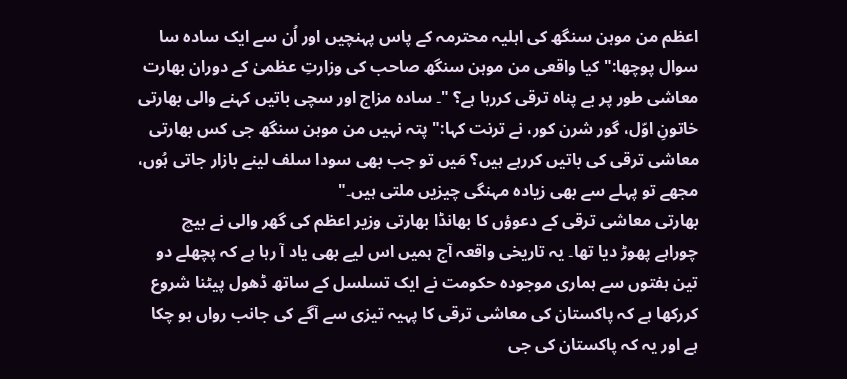اعظم من موہن سنگھ کی اہلیہ محترمہ کے پاس پہنچیں اور اُن سے ایک سادہ سا سوال پوچھا:" کیا واقعی من موہن سنگھ صاحب کی وزارتِ عظمیٰ کے دوران بھارت معاشی طور پر بے پناہ ترقی کررہا ہے؟ "۔ سادہ مزاج اور سچی باتیں کہنے والی بھارتی خاتونِ اوّل، گور شرن کور، نے ترنت کہا:" پتہ نہیں من موہن سنگھ جی کس بھارتی معاشی ترقی کی باتیں کررہے ہیں؟ مَیں تو جب بھی سودا سلف لینے بازار جاتی ہُوں، مجھے تو پہلے سے بھی زیادہ مہنگی چیزیں ملتی ہیں۔"
بھارتی معاشی ترقی کے دعوؤں کا بھانڈا بھارتی وزیر اعظم کی گھر والی نے بیچ چوراہے پھوڑ دیا تھا۔ یہ تاریخی واقعہ آج ہمیں اس لیے بھی یاد آ رہا ہے کہ پچھلے دو تین ہفتوں سے ہماری موجودہ حکومت نے ایک تسلسل کے ساتھ ڈھول پیٹنا شروع کررکھا ہے کہ پاکستان کی معاشی ترقی کا پہیہ تیزی سے آگے کی جانب رواں ہو چکا ہے اور یہ کہ پاکستان کی جی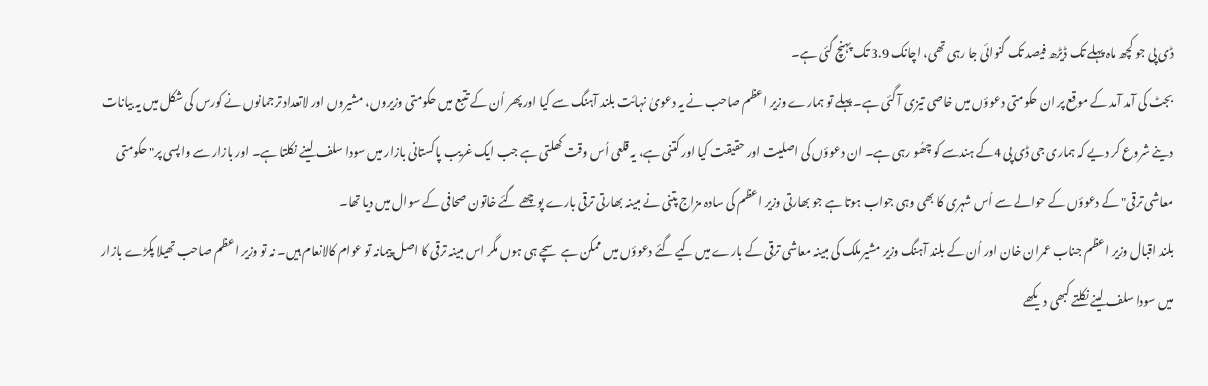ڈی پی جو کچھ ماہ پہلے تک ڈیڑھ فیصد تک گنوائی جا رہی تھی، اچانک 3.9 تک پہنچ گئی ہے۔
بجٹ کی آمد آمد کے موقع پر ان حکومتی دعوؤں میں خاصی تیزی آ گئی ہے۔ پہلے تو ہمارے وزیر اعظم صاحب نے یہ دعویٰ نہائت بلند آہنگ سے کیا اور پھر اُن کے تتبع میں حکومتی وزیروں، مشیروں اور لاتعداد ترجمانوں نے کورس کی شکل میں یہ بیانات دینے شروع کر دیے کہ ہماری جی ڈی پی 4کے ہندسے کو چھُو رہی ہے۔ ان دعوؤں کی اصلیت اور حقیقت کیا اور کتنی ہے، یہ قلعی اُس وقت کھلتی ہے جب ایک غریب پاکستانی بازار میں سودا سلف لینے نکلتا ہے۔ اور بازار سے واپسی پر" حکومتی معاشی ترقی" کے دعوؤں کے حوالے سے اُس شہری کا بھی وہی جواب ہوتا ہے جو بھارتی وزیر اعظم کی سادہ مزاج پتنی نے مبینہ بھارتی ترقی بارے پوچھے گئے خاتون صحافی کے سوال میں دیا تھا۔
بلند اقبال وزیر اعظم جناب عمران خان اور اُن کے بلند آہنگ وزیر مشیرملک کی مبینہ معاشی ترقی کے بارے میں کیے گئے دعوؤں میں ممکن ہے سچے ہی ہوں مگر اس مبینہ ترقی کا اصل پیمانہ تو عوام کالانعام ہیں۔ نہ تو وزیر اعظم صاحب تھیلا پکڑے بازار میں سودا سلف لینے نکلتے کبھی دیکھے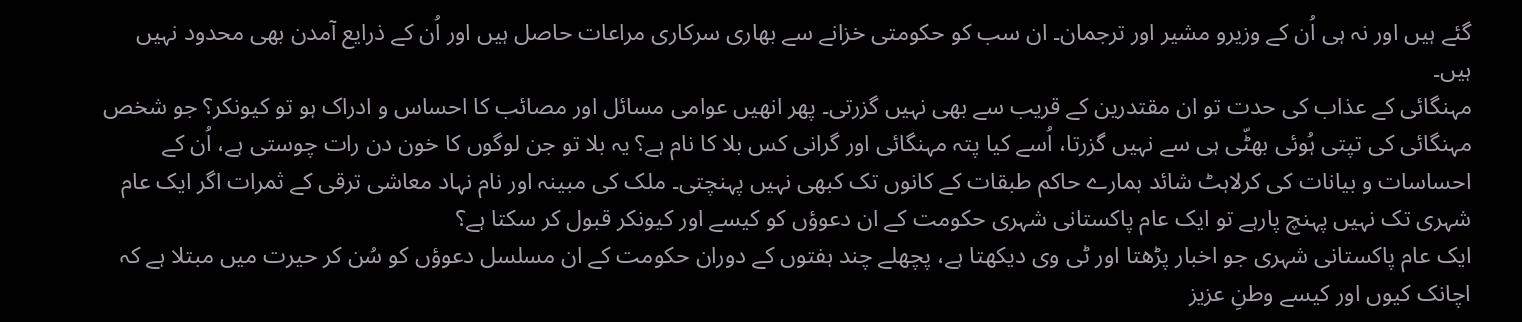گئے ہیں اور نہ ہی اُن کے وزیرو مشیر اور ترجمان۔ ان سب کو حکومتی خزانے سے بھاری سرکاری مراعات حاصل ہیں اور اُن کے ذرایع آمدن بھی محدود نہیں ہیں۔
مہنگائی کے عذاب کی حدت تو ان مقتدرین کے قریب سے بھی نہیں گزرتی۔ پھر انھیں عوامی مسائل اور مصائب کا احساس و ادراک ہو تو کیونکر؟ جو شخص مہنگائی کی تپتی ہُوئی بھٹّی ہی سے نہیں گزرتا، اُسے کیا پتہ مہنگائی اور گرانی کس بلا کا نام ہے؟ یہ بلا تو جن لوگوں کا خون دن رات چوستی ہے، اُن کے احساسات و بیانات کی کرلاہٹ شائد ہمارے حاکم طبقات کے کانوں تک کبھی نہیں پہنچتی۔ ملک کی مبینہ اور نام نہاد معاشی ترقی کے ثمرات اگر ایک عام شہری تک نہیں پہنچ پارہے تو ایک عام پاکستانی شہری حکومت کے ان دعوؤں کو کیسے اور کیونکر قبول کر سکتا ہے؟
ایک عام پاکستانی شہری جو اخبار پڑھتا اور ٹی وی دیکھتا ہے، پچھلے چند ہفتوں کے دوران حکومت کے ان مسلسل دعوؤں کو سُن کر حیرت میں مبتلا ہے کہ اچانک کیوں اور کیسے وطنِ عزیز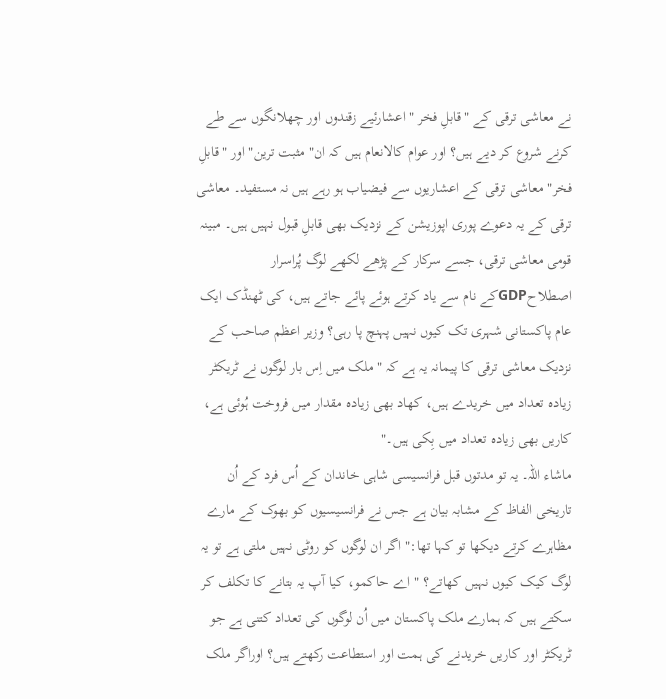نے معاشی ترقی کے "قابلِ فخر " اعشارئیے زقندوں اور چھلانگوں سے طے کرنے شروع کر دیے ہیں؟ اور عوام کالانعام ہیں کہ ان" مثبت ترین" اور "قابلِ فخر" معاشی ترقی کے اعشاریوں سے فیضیاب ہو رہے ہیں نہ مستفید۔ معاشی ترقی کے یہ دعوے پوری اپوزیشن کے نزدیک بھی قابلِ قبول نہیں ہیں۔ مبینہ قومی معاشی ترقی، جسے سرکار کے پڑھے لکھے لوگ پُراسرار اصطلاحGDPکے نام سے یاد کرتے ہوئے پائے جاتے ہیں، کی ٹھنڈک ایک عام پاکستانی شہری تک کیوں نہیں پہنچ پا رہی؟ وزیر اعظم صاحب کے نزدیک معاشی ترقی کا پیمانہ یہ ہے کہ " ملک میں اِس بار لوگوں نے ٹریکٹر زیادہ تعداد میں خریدے ہیں، کھاد بھی زیادہ مقدار میں فروخت ہُوئی ہے، کاریں بھی زیادہ تعداد میں بِکی ہیں۔"
ماشاء اللہ۔ یہ تو مدتوں قبل فرانسیسی شاہی خاندان کے اُس فرد کے اُن تاریخی الفاظ کے مشابہ بیان ہے جس نے فرانسیسیوں کو بھوک کے مارے مظاہرے کرتے دیکھا تو کہا تھا:" اگر ان لوگوں کو روٹی نہیں ملتی ہے تو یہ لوگ کیک کیوں نہیں کھاتے؟ " اے حاکمو، کیا آپ یہ بتانے کا تکلف کر سکتے ہیں کہ ہمارے ملک پاکستان میں اُن لوگوں کی تعداد کتنی ہے جو ٹریکٹر اور کاریں خریدنے کی ہمت اور استطاعت رکھتے ہیں؟ اوراگر ملک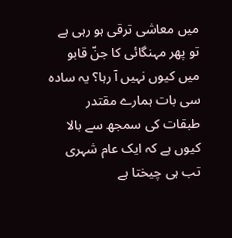میں معاشی ترقی ہو رہی ہے تو پھر مہنگائی کا جنّ قابو میں کیوں نہیں آ رہا؟ یہ سادہ سی بات ہمارے مقتدر طبقات کی سمجھ سے بالا کیوں ہے کہ ایک عام شہری تب ہی چیختا ہے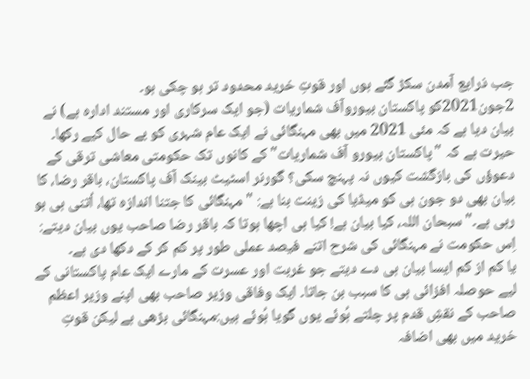جب ذرایع آمدن سکڑ گئے ہوں اور قوتِ خرید محدود تر ہو چکی ہو۔
2جون2021کو پاکستان بیوروآف شماریات (جو ایک سرکاری اور مستند ادارہ ہے) نے بیان دیا ہے کہ مئی 2021 میں بھی مہنگائی نے ایک عام شہری کو بے حال کیے رکھا۔ حیرت ہے کہ "پاکستان بیورو آف شماریات" کے کانوں تک حکومتی معاشی ترقی کے دعوؤں کی بازگشت کیوں نہ پہنچ سکی؟ گورنر اسٹیٹ بینک آف پاکستان، باقر رضا، کا بیان بھی دو جون ہی کو میڈیا کی زینت بنا ہے: " مہنگائی کا جتنا اندازہ تھا، اُتنی ہی ہو رہی ہے۔" سبحان اللہ، کیا بیان ہے! کیا ہی اچھا ہوتا کہ باقر رضا صاحب یوں بیان دیتے: اِس حکومت نے مہنگائی کی شرح اتنے فیصد عملی طور پر کم کر کے دکھا دی ہے۔
یا کم از کم ایسا بیان ہی دے دیتے جو غربت اور عسرت کے مارے ایک عام پاکستانی کے لیے حوصلہ افزائی ہی کا سبب بن جاتا۔ ایک وفاقی وزیر صاحب بھی اپنے وزیر اعظم صاحب کے نقشِ قدم پر چلتے ہُوئے یوں گویا ہُوئے ہیں:مہنگائی بڑھی ہے لیکن قوتِ خرید میں بھی اضافہ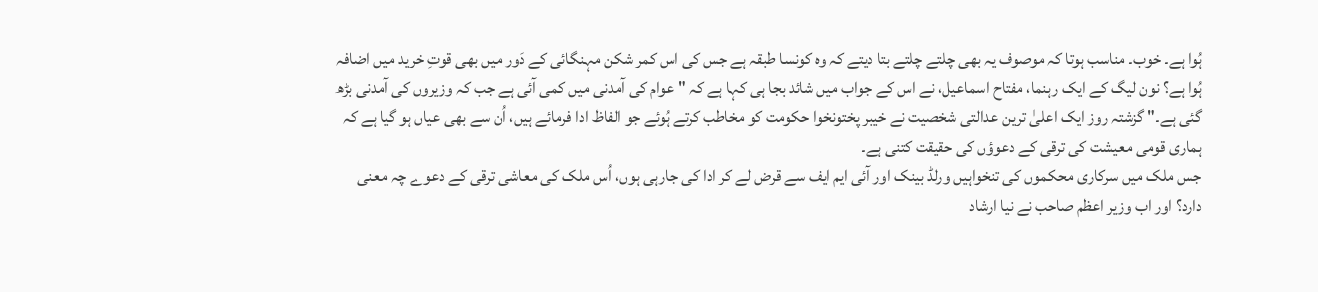ہُوا ہے۔ خوب۔ مناسب ہوتا کہ موصوف یہ بھی چلتے چلتے بتا دیتے کہ وہ کونسا طبقہ ہے جس کی اس کمر شکن مہنگائی کے دَور میں بھی قوتِ خرید میں اضافہ ہُوا ہے؟ نون لیگ کے ایک رہنما، مفتاح اسماعیل، نے اس کے جواب میں شائد بجا ہی کہا ہے کہ " عوام کی آمدنی میں کمی آئی ہے جب کہ وزیروں کی آمدنی بڑھ گئی ہے۔" گزشتہ روز ایک اعلیٰ ترین عدالتی شخصیت نے خیبر پختونخوا حکومت کو مخاطب کرتے ہُوئے جو الفاظ ادا فرمائے ہیں، اُن سے بھی عیاں ہو گیا ہے کہ ہماری قومی معیشت کی ترقی کے دعوؤں کی حقیقت کتنی ہے۔
جس ملک میں سرکاری محکموں کی تنخواہیں ورلڈ بینک اور آئی ایم ایف سے قرض لے کر ادا کی جارہی ہوں، اُس ملک کی معاشی ترقی کے دعوے چہ معنی دارد؟ اور اب وزیر اعظم صاحب نے نیا ارشاد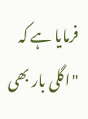فرمایا ہے کہ "اگلی بار بھی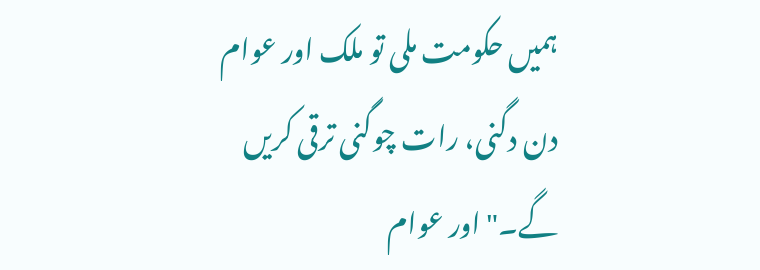ہمیں حکومت ملی تو ملک اور عوام دن دگنی، رات چوگنی ترقی کریں گے۔" اور عوام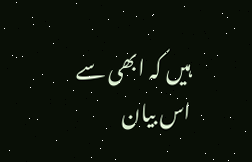ہیں کہ ابھی سے اس بیان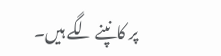پر کانپنے لگے ہیں۔